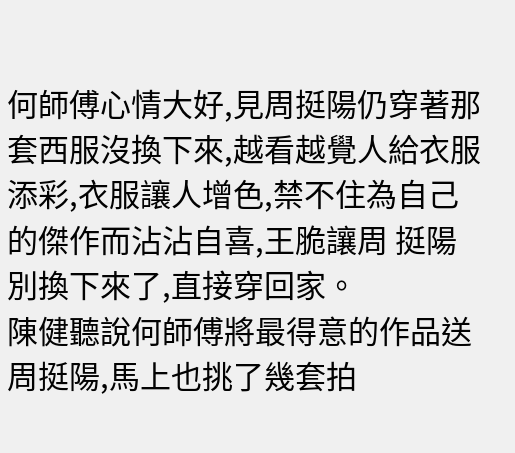何師傅心情大好,見周挺陽仍穿著那套西服沒換下來,越看越覺人給衣服添彩,衣服讓人增色,禁不住為自己的傑作而沾沾自喜,王脆讓周 挺陽別換下來了,直接穿回家。
陳健聽說何師傅將最得意的作品送周挺陽,馬上也挑了幾套拍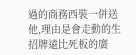過的商務西裝一併送他,理由是會走動的生招牌遠比死板的廣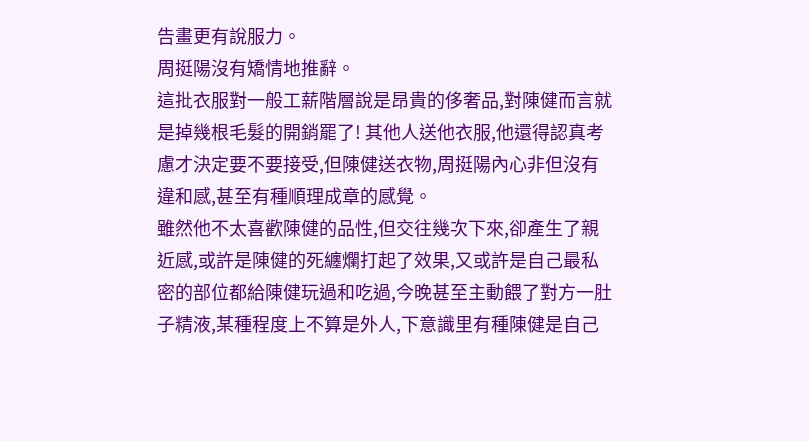告畫更有說服力。
周挺陽沒有矯情地推辭。
這批衣服對一般工薪階層說是昂貴的侈奢品,對陳健而言就是掉幾根毛髮的開銷罷了! 其他人送他衣服,他還得認真考慮才決定要不要接受,但陳健送衣物,周挺陽內心非但沒有違和感,甚至有種順理成章的感覺。
雖然他不太喜歡陳健的品性,但交往幾次下來,卻產生了親近感,或許是陳健的死纏爛打起了效果,又或許是自己最私密的部位都給陳健玩過和吃過,今晚甚至主動餵了對方一肚子精液,某種程度上不算是外人,下意識里有種陳健是自己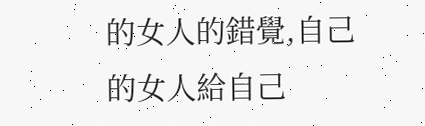的女人的錯覺,自己的女人給自己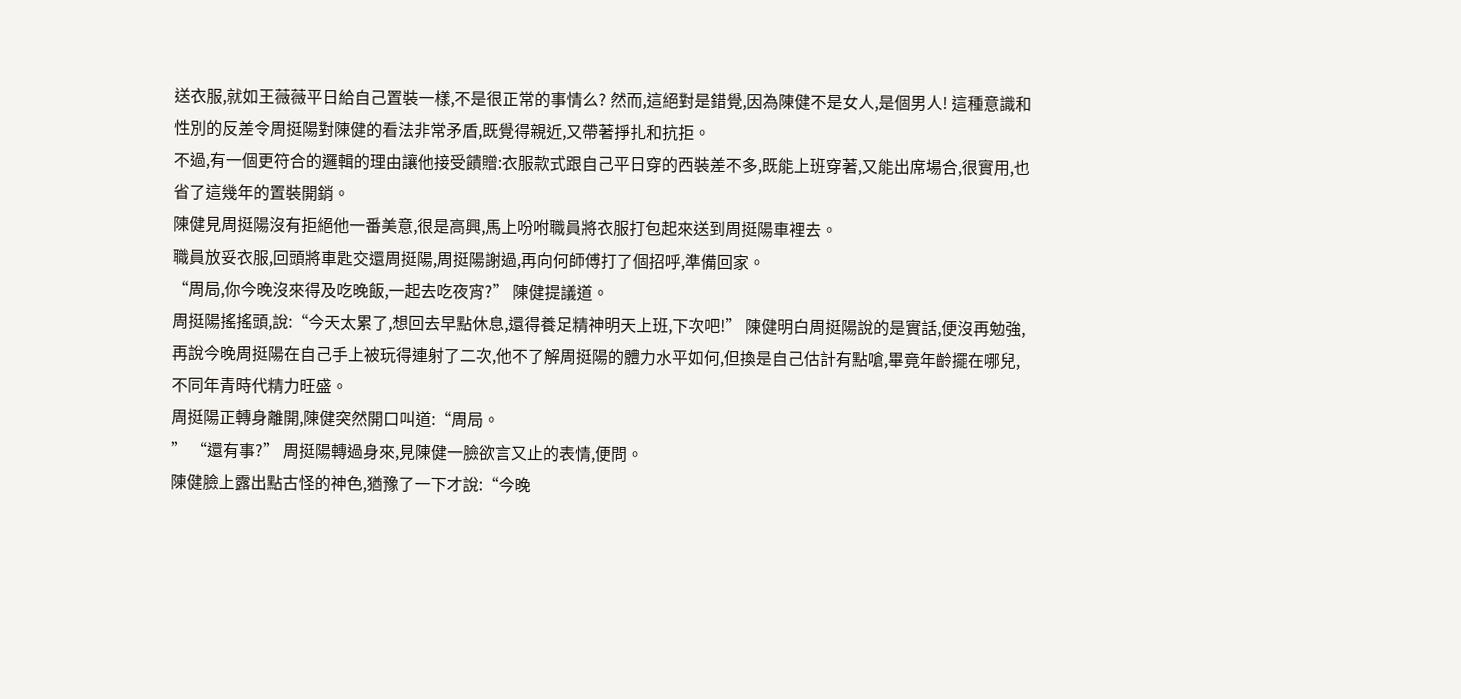送衣服,就如王薇薇平日給自己置裝一樣,不是很正常的事情么? 然而,這絕對是錯覺,因為陳健不是女人,是個男人! 這種意識和性別的反差令周挺陽對陳健的看法非常矛盾,既覺得親近,又帶著掙扎和抗拒。
不過,有一個更符合的邏輯的理由讓他接受饋贈:衣服款式跟自己平日穿的西裝差不多,既能上班穿著,又能出席場合,很實用,也省了這幾年的置裝開銷。
陳健見周挺陽沒有拒絕他一番美意,很是高興,馬上吩咐職員將衣服打包起來送到周挺陽車裡去。
職員放妥衣服,回頭將車匙交還周挺陽,周挺陽謝過,再向何師傅打了個招呼,準備回家。
“周局,你今晚沒來得及吃晚飯,一起去吃夜宵?” 陳健提議道。
周挺陽搖搖頭,說:“今天太累了,想回去早點休息,還得養足精神明天上班,下次吧!” 陳健明白周挺陽說的是實話,便沒再勉強,再說今晚周挺陽在自己手上被玩得連射了二次,他不了解周挺陽的體力水平如何,但換是自己估計有點嗆,畢竟年齡擺在哪兒,不同年青時代精力旺盛。
周挺陽正轉身離開,陳健突然開口叫道:“周局。
” “還有事?” 周挺陽轉過身來,見陳健一臉欲言又止的表情,便問。
陳健臉上露出點古怪的神色,猶豫了一下才說:“今晚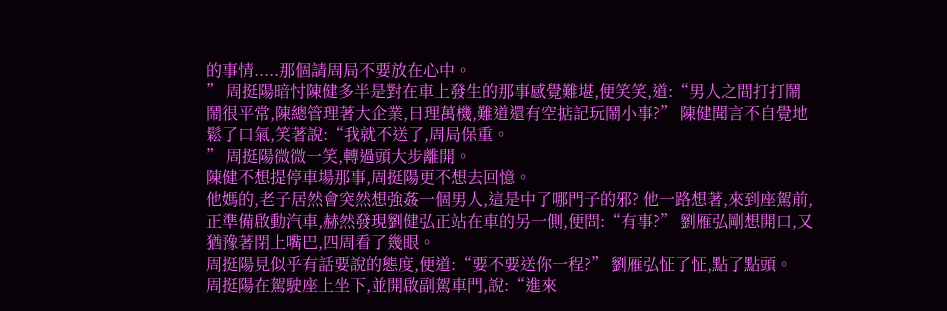的事情.....那個請周局不要放在心中。
” 周挺陽暗忖陳健多半是對在車上發生的那事感覺難堪,便笑笑,道:“男人之間打打鬧鬧很平常,陳總管理著大企業,日理萬機,難道還有空掂記玩鬧小事?” 陳健聞言不自覺地鬆了口氣,笑著說:“我就不送了,周局保重。
” 周挺陽微微一笑,轉過頭大步離開。
陳健不想提停車場那事,周挺陽更不想去回憶。
他媽的,老子居然會突然想強姦一個男人,這是中了哪門子的邪? 他一路想著,來到座駕前,正準備啟動汽車,赫然發現劉健弘正站在車的另一側,便問:“有事?” 劉雁弘剛想開口,又猶豫著閉上嘴巴,四周看了幾眼。
周挺陽見似乎有話要說的態度,便道:“要不要送你一程?” 劉雁弘怔了怔,點了點頭。
周挺陽在駕駛座上坐下,並開啟副駕車門,說:“進來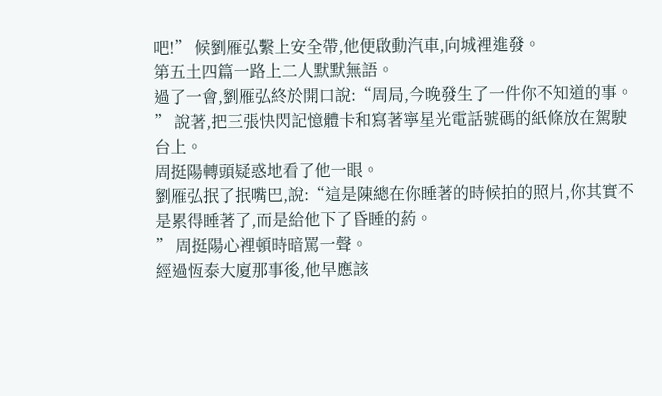吧!” 候劉雁弘繫上安全帶,他便啟動汽車,向城裡進發。
第五土四篇一路上二人默默無語。
過了一會,劉雁弘終於開口說:“周局,今晚發生了一件你不知道的事。
” 說著,把三張快閃記憶體卡和寫著寧星光電話號碼的紙條放在駕駛台上。
周挺陽轉頭疑惑地看了他一眼。
劉雁弘抿了抿嘴巴,說:“這是陳總在你睡著的時候拍的照片,你其實不是累得睡著了,而是給他下了昏睡的葯。
” 周挺陽心裡頓時暗罵一聲。
經過恆泰大廈那事後,他早應該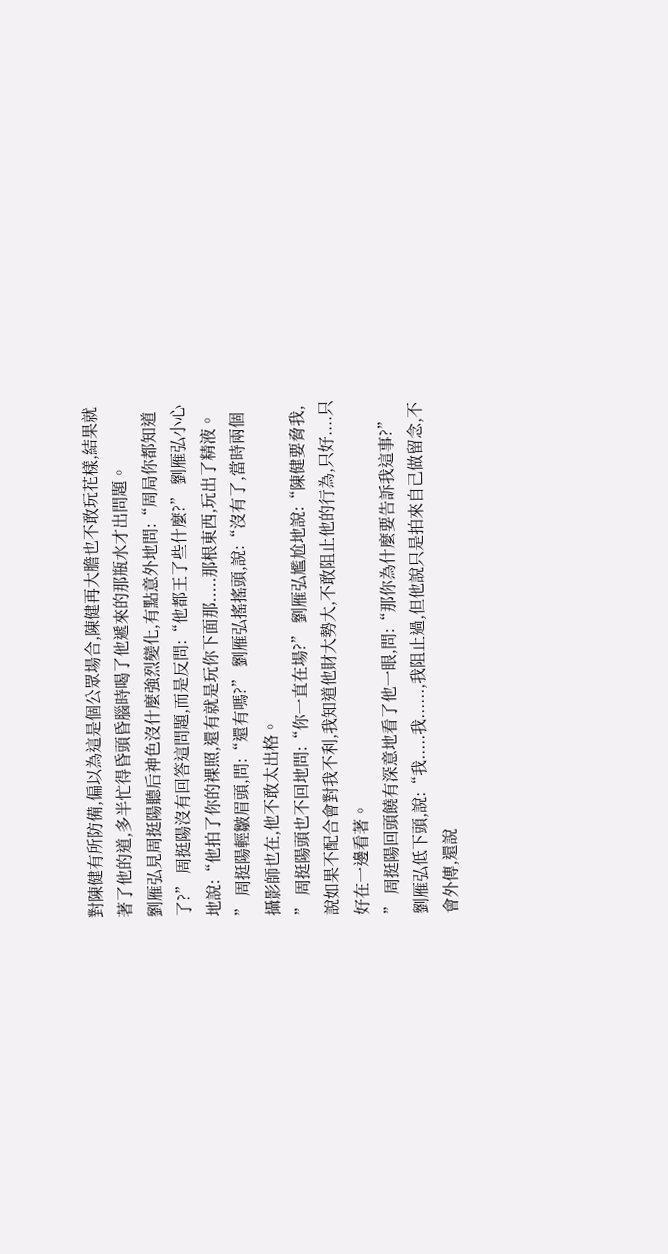對陳健有所防備,偏以為這是個公眾場合,陳健再大膽也不敢玩花樣,結果就著了他的道,多半忙得昏頭昏腦時喝了他遞來的那瓶水才出問題。
劉雁弘見周挺陽聽后神色沒什麼強烈變化,有點意外地問:“周局你都知道了?” 周挺陽沒有回答這問題,而是反問:“他都王了些什麼?” 劉雁弘小心地說:“他拍了你的裸照,還有就是玩你下面那.....那根東西,玩出了精液。
” 周挺陽輕皺眉頭,問:“還有嗎?” 劉雁弘搖搖頭,說:“沒有了,當時兩個攝影師也在,他不敢太出格。
” 周挺陽頭也不回地問:“你一直在場?” 劉雁弘尷尬地說:“陳健要脅我,說如果不配合會對我不利,我知道他財大勢大,不敢阻止他的行為,只好....只好在一邊看著。
” 周挺陽回頭饒有深意地看了他一眼,問:“那你為什麼要告訴我這事?” 劉雁弘低下頭,說:“我.....我......,我阻止過,但他說只是拍來自己做留念,不會外傳,還說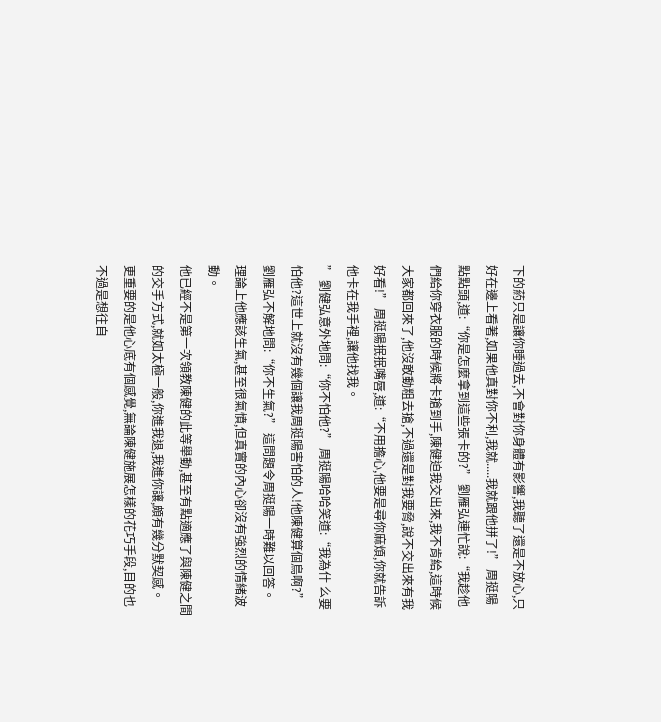下的葯只是讓你睡過去,不會對你身體有影響,我聽了還是不放心,只好在邊上看著,如果他真對你不利,我就.....我就跟他拼了!” 周挺陽點點頭,道:“你是怎麼拿到這些張卡的?” 劉雁弘連忙說:“我趁他們給你穿衣服的時候將卡搶到手,陳健迫我交出來,我不肯給,這時候大家都回來了,他沒敢動粗去搶,不過還是對我要脅,說不交出來有我好看!” 周挺陽抿抿嘴唇,道:“不用擔心,他要是尋你麻煩,你就告訴他卡在我手裡,讓他找我。
” 劉健弘意外地問:“你不怕他?” 周挺陽哈哈笑道:“我為什 么要怕他?這世上就沒有幾個讓我周挺陽害怕的人!他陳健算個鳥啊?” 劉雁弘不解地問:“你不生氣?” 這問題令周挺陽一時難以回答。
理論上他應該生氣,甚至很氣憤,但真實的內心卻沒有強烈的情緒波動。
他已經不是第一次領教陳健的此等舉動,甚至有點適應了與陳健之間的交手方式,就如太極一般,你進我退,我進你讓,頗有幾分默契感。
更重要的是他心底有個感覺,無論陳健施展怎樣的花巧手段,目的也不過是想往自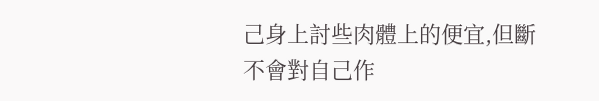己身上討些肉體上的便宜,但斷不會對自己作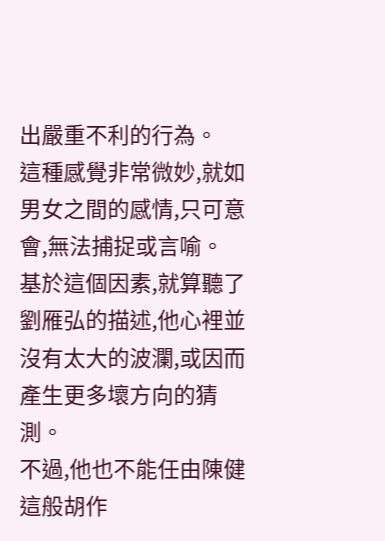出嚴重不利的行為。
這種感覺非常微妙,就如男女之間的感情,只可意會,無法捕捉或言喻。
基於這個因素,就算聽了劉雁弘的描述,他心裡並沒有太大的波瀾,或因而產生更多壞方向的猜測。
不過,他也不能任由陳健這般胡作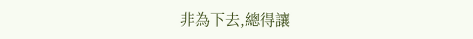非為下去,總得讓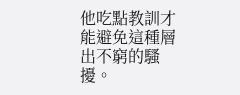他吃點教訓才能避免這種層出不窮的騷擾。